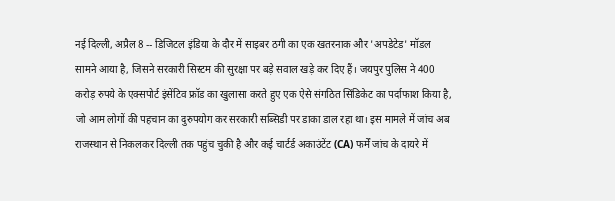नई दिल्ली, अप्रैल 8 -- डिजिटल इंडिया के दौर में साइबर ठगी का एक खतरनाक और 'अपडेटेड' मॉडल सामने आया है, जिसने सरकारी सिस्टम की सुरक्षा पर बड़े सवाल खड़े कर दिए हैं। जयपुर पुलिस ने 400 करोड़ रुपये के एक्सपोर्ट इंसेंटिव फ्रॉड का खुलासा करते हुए एक ऐसे संगठित सिंडिकेट का पर्दाफाश किया है, जो आम लोगों की पहचान का दुरुपयोग कर सरकारी सब्सिडी पर डाका डाल रहा था। इस मामले में जांच अब राजस्थान से निकलकर दिल्ली तक पहुंच चुकी है और कई चार्टर्ड अकाउंटेंट (CA) फर्में जांच के दायरे में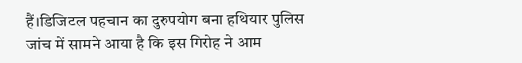हैं।डिजिटल पहचान का दुरुपयोग बना हथियार पुलिस जांच में सामने आया है कि इस गिरोह ने आम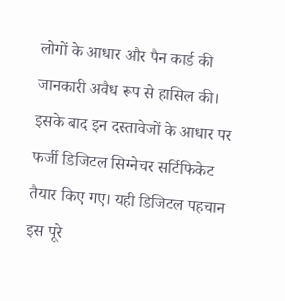लोगों के आधार और पैन कार्ड की जानकारी अवैध रूप से हासिल की। इसके बाद इन दस्तावेजों के आधार पर फर्जी डिजिटल सिग्नेचर सर्टिफिकेट तैयार किए गए। यही डिजिटल पहचान इस पूरे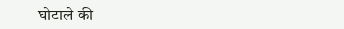घोटाले की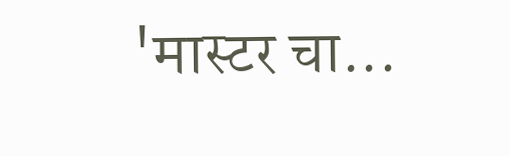'मास्टर चा...